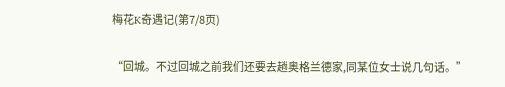梅花K奇遇记(第7/8页)

“回城。不过回城之前我们还要去趟奥格兰德家,同某位女士说几句话。”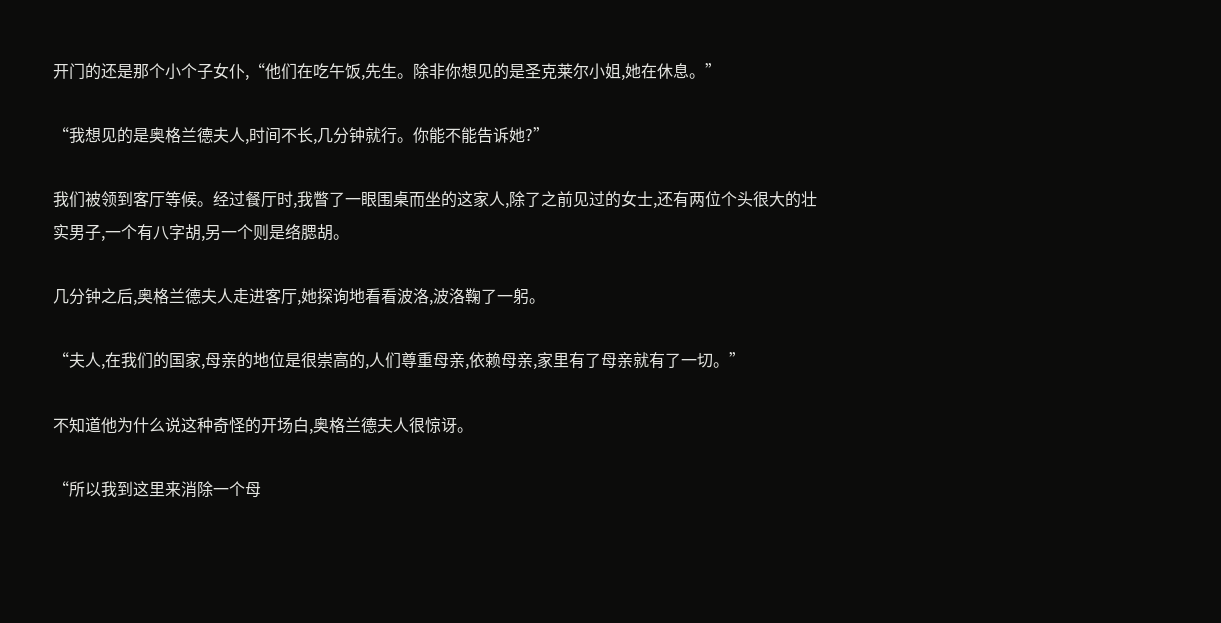开门的还是那个小个子女仆,“他们在吃午饭,先生。除非你想见的是圣克莱尔小姐,她在休息。”

“我想见的是奥格兰德夫人,时间不长,几分钟就行。你能不能告诉她?”

我们被领到客厅等候。经过餐厅时,我瞥了一眼围桌而坐的这家人,除了之前见过的女士,还有两位个头很大的壮实男子,一个有八字胡,另一个则是络腮胡。

几分钟之后,奥格兰德夫人走进客厅,她探询地看看波洛,波洛鞠了一躬。

“夫人,在我们的国家,母亲的地位是很崇高的,人们尊重母亲,依赖母亲,家里有了母亲就有了一切。”

不知道他为什么说这种奇怪的开场白,奥格兰德夫人很惊讶。

“所以我到这里来消除一个母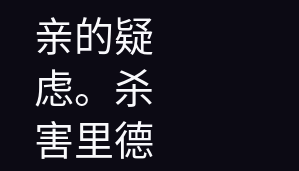亲的疑虑。杀害里德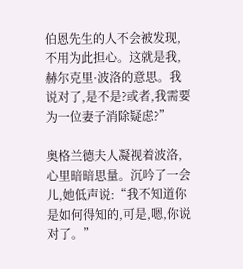伯恩先生的人不会被发现,不用为此担心。这就是我,赫尔克里·波洛的意思。我说对了,是不是?或者,我需要为一位妻子消除疑虑?”

奥格兰德夫人凝视着波洛,心里暗暗思量。沉吟了一会儿,她低声说:“我不知道你是如何得知的,可是,嗯,你说对了。”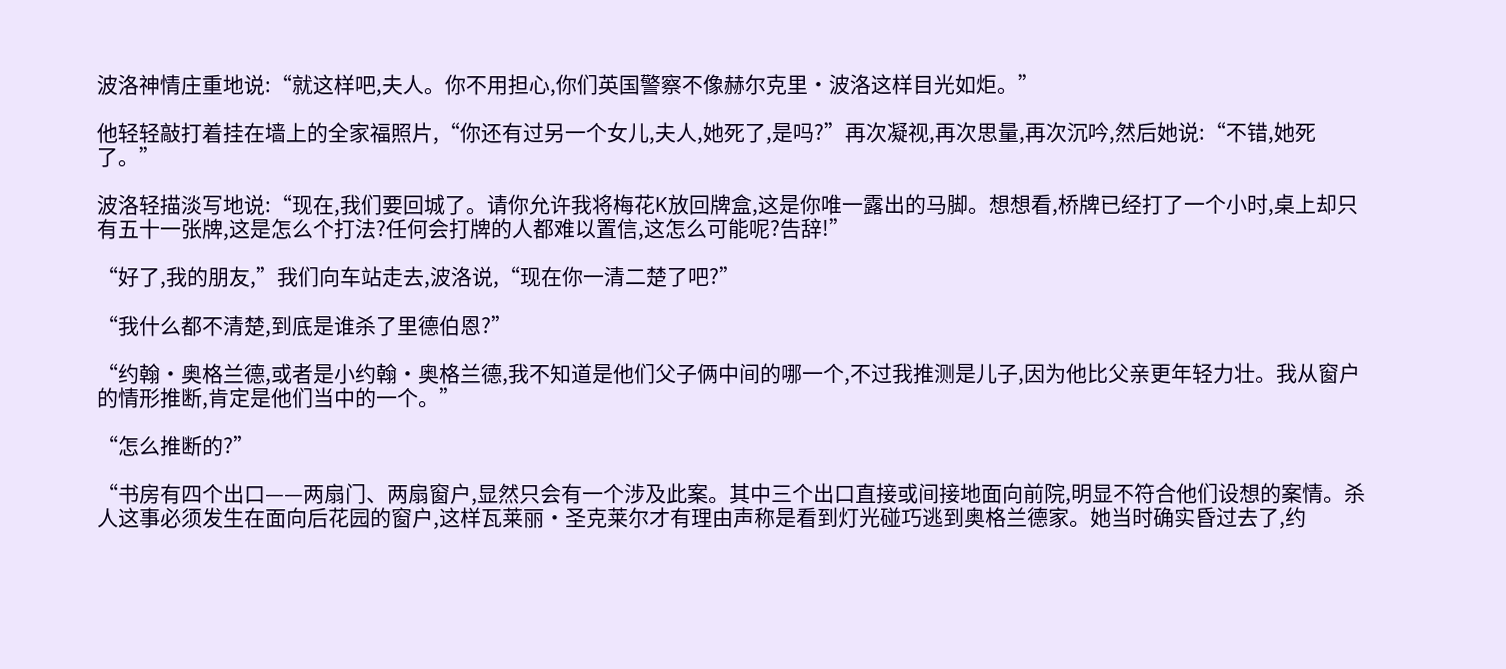波洛神情庄重地说:“就这样吧,夫人。你不用担心,你们英国警察不像赫尔克里·波洛这样目光如炬。”

他轻轻敲打着挂在墙上的全家福照片,“你还有过另一个女儿,夫人,她死了,是吗?”再次凝视,再次思量,再次沉吟,然后她说:“不错,她死了。”

波洛轻描淡写地说:“现在,我们要回城了。请你允许我将梅花K放回牌盒,这是你唯一露出的马脚。想想看,桥牌已经打了一个小时,桌上却只有五十一张牌,这是怎么个打法?任何会打牌的人都难以置信,这怎么可能呢?告辞!”

“好了,我的朋友,”我们向车站走去,波洛说,“现在你一清二楚了吧?”

“我什么都不清楚,到底是谁杀了里德伯恩?”

“约翰·奥格兰德,或者是小约翰·奥格兰德,我不知道是他们父子俩中间的哪一个,不过我推测是儿子,因为他比父亲更年轻力壮。我从窗户的情形推断,肯定是他们当中的一个。”

“怎么推断的?”

“书房有四个出口——两扇门、两扇窗户,显然只会有一个涉及此案。其中三个出口直接或间接地面向前院,明显不符合他们设想的案情。杀人这事必须发生在面向后花园的窗户,这样瓦莱丽·圣克莱尔才有理由声称是看到灯光碰巧逃到奥格兰德家。她当时确实昏过去了,约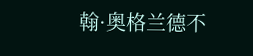翰·奥格兰德不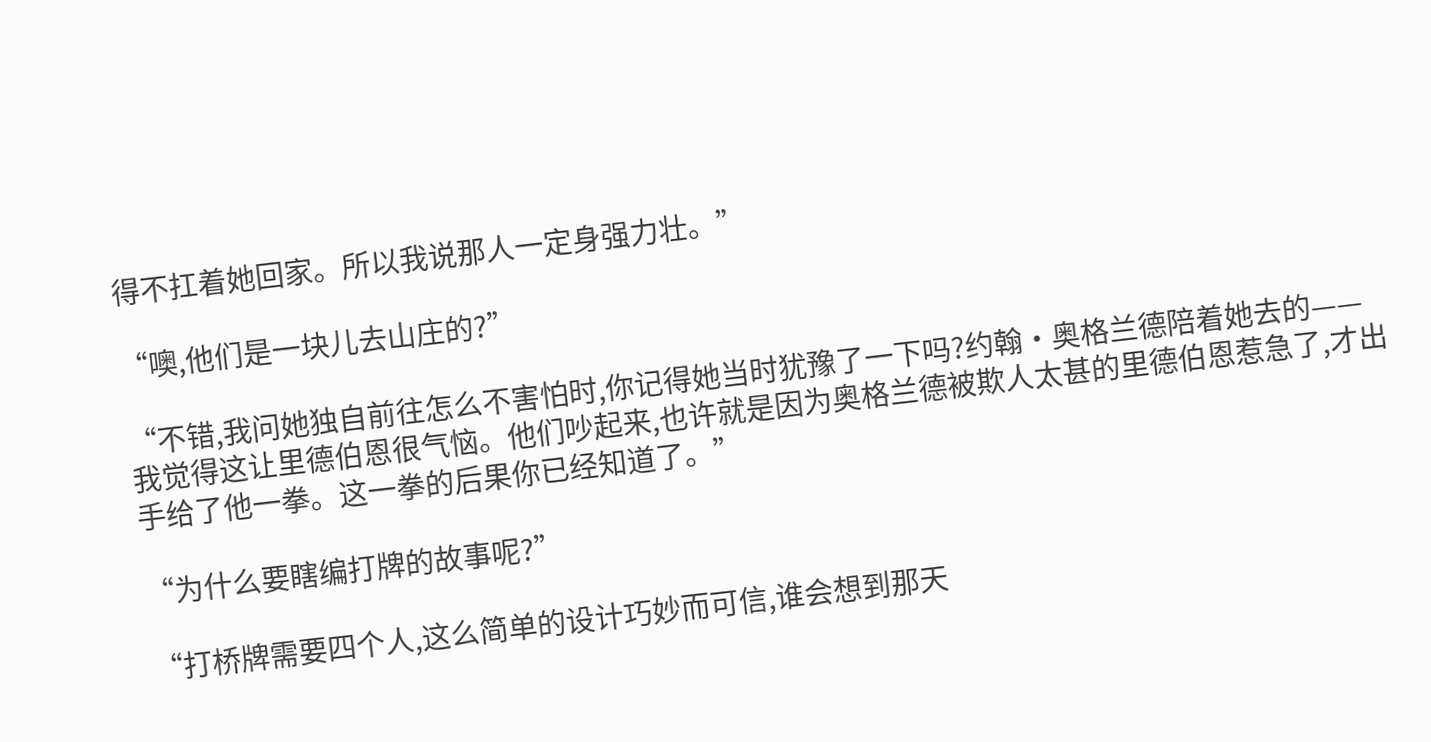得不扛着她回家。所以我说那人一定身强力壮。”

“噢,他们是一块儿去山庄的?”

“不错,我问她独自前往怎么不害怕时,你记得她当时犹豫了一下吗?约翰·奥格兰德陪着她去的——我觉得这让里德伯恩很气恼。他们吵起来,也许就是因为奥格兰德被欺人太甚的里德伯恩惹急了,才出手给了他一拳。这一拳的后果你已经知道了。”

“为什么要瞎编打牌的故事呢?”

“打桥牌需要四个人,这么简单的设计巧妙而可信,谁会想到那天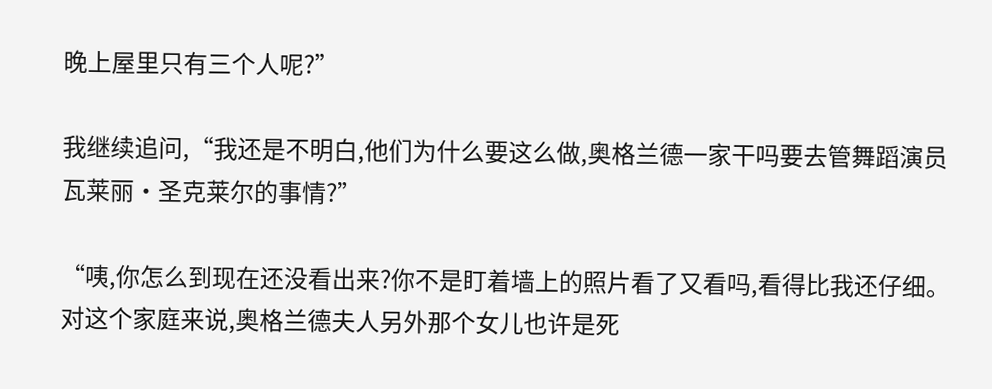晚上屋里只有三个人呢?”

我继续追问,“我还是不明白,他们为什么要这么做,奥格兰德一家干吗要去管舞蹈演员瓦莱丽·圣克莱尔的事情?”

“咦,你怎么到现在还没看出来?你不是盯着墙上的照片看了又看吗,看得比我还仔细。对这个家庭来说,奥格兰德夫人另外那个女儿也许是死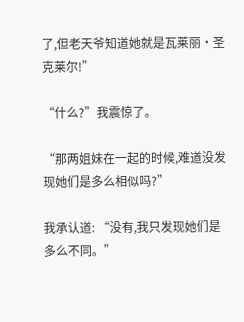了,但老天爷知道她就是瓦莱丽·圣克莱尔!”

“什么?”我震惊了。

“那两姐妹在一起的时候,难道没发现她们是多么相似吗?”

我承认道: “没有,我只发现她们是多么不同。”